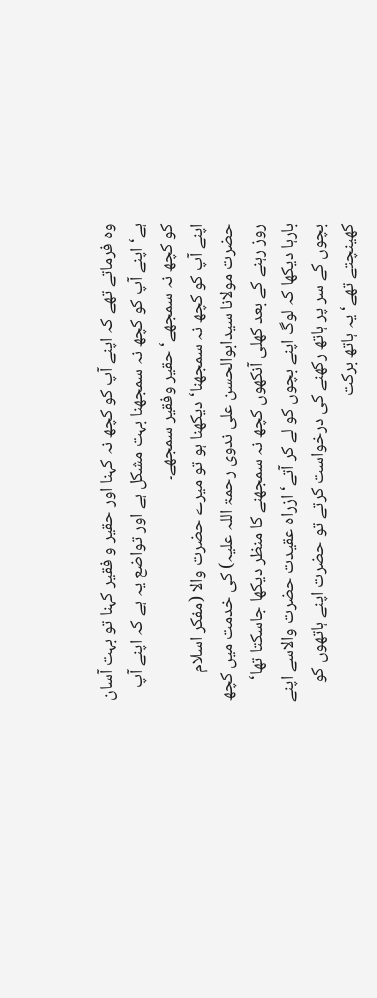وہ فرماتے تھے کہ اپنے آپ کو کچھ نہ کہنا اور حقیر و فقیر کہنا تو بہت آسان ہے‘ اپنے آپ کو کچھ نہ سمجھنا بہت مشکل ہے اور تواضع یہ ہے کہ اپنے آپ کو کچھ نہ سمجھے‘ حقیر وفقیر سمجھے۔
اپنے آپ کو کچھ نہ سمجھنا‘ دیکھنا ہو تو میرے حضرت والا (مفکر اسلام حضرت مولانا سیدابوالحسن علی ندوی رحمۃ اللہ علیہ) کی خدمت میں کچھ روز رہنے کے بعد کھلی آنکھوں کچھ نہ سمجھنے کا منظر دیکھا جاسکتا تھا‘ بارہا دیکھا کہ لوگ اپنے بچوں کو لے کر آتے‘ ازراہ عقیدت حضرت والاسے اپنے بچوں کے سر پر ہاتھ رکھنے کی درخواست کرتے تو حضرت اپنے ہاتھوں کو کھینچتے تھے‘ یہ ہاتھ برکت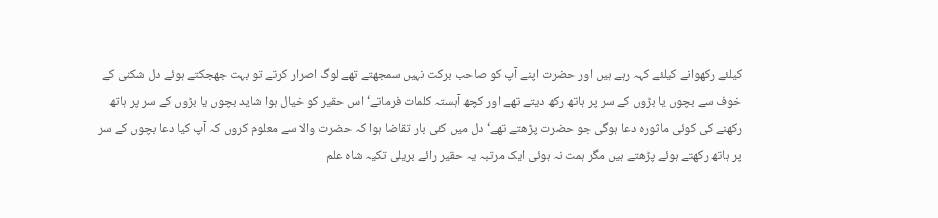کیلئے رکھوانے کیلئے کہہ رہے ہیں اور حضرت اپنے آپ کو صاحب برکت نہیں سمجھتے تھے لوگ اصرار کرتے تو بہت جھجکتے ہوئے دل شکنی کے خوف سے بچوں یا بڑوں کے سر پر ہاتھ رکھ دیتے تھے اور کچھ آہستہ کلمات فرماتے‘ اس حقیر کو خیال ہوا شاید بچوں یا بڑوں کے سر پر ہاتھ رکھنے کی کوئی ماثورہ دعا ہوگی جو حضرت پڑھتے تھے‘ دل میں کئی بار تقاضا ہوا کہ حضرت والا سے معلوم کروں کہ آپ کیا دعا بچوں کے سر پر ہاتھ رکھتے ہوئے پڑھتے ہیں مگر ہمت نہ ہوئی ایک مرتبہ یہ حقیر رائے بریلی تکیہ شاہ علم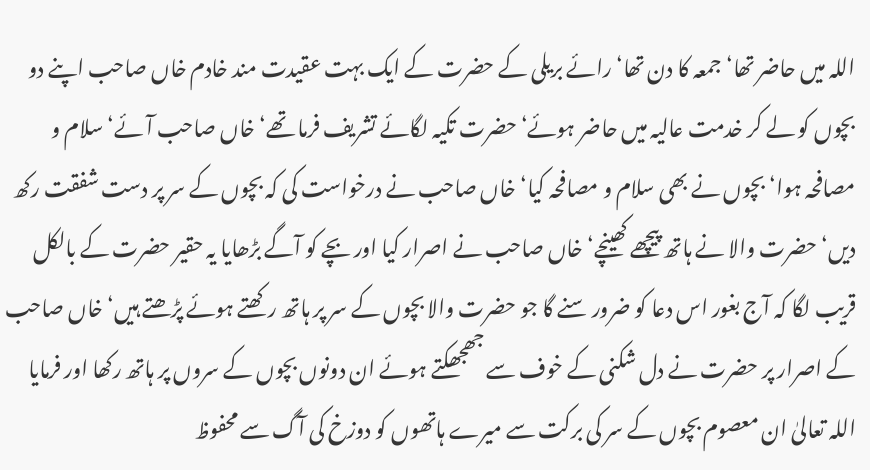اللہ میں حاضر تھا‘ جمعہ کا دن تھا‘ رائے بریلی کے حضرت کے ایک بہت عقیدت مند خادم خاں صاحب اپنے دو بچوں کو لے کر خدمت عالیہ میں حاضر ہوئے‘ حضرت تکیہ لگائے تشریف فرما تھے‘ خاں صاحب آئے‘ سلام و مصافحہ ہوا‘ بچوں نے بھی سلام و مصافحہ کیا‘ خاں صاحب نے درخواست کی کہ بچوں کے سر پر دست شفقت رکھ دیں‘ حضرت والا نے ہاتھ پیچھے کھینچے‘ خاں صاحب نے اصرار کیا اور بچے کو آگے بڑھایا یہ حقیر حضرت کے بالکل قریب لگا کہ آج بغور اس دعا کو ضرور سنے گا جو حضرت والا بچوں کے سر پر ہاتھ رکھتے ہوئے پڑھتے ہیں‘ خاں صاحب کے اصرار پر حضرت نے دل شکنی کے خوف سے جھجھکتے ہوئے ان دونوں بچوں کے سروں پر ہاتھ رکھا اور فرمایا اللہ تعالیٰ ان معصوم بچوں کے سر کی برکت سے میرے ہاتھوں کو دوزخ کی آگ سے محفوظ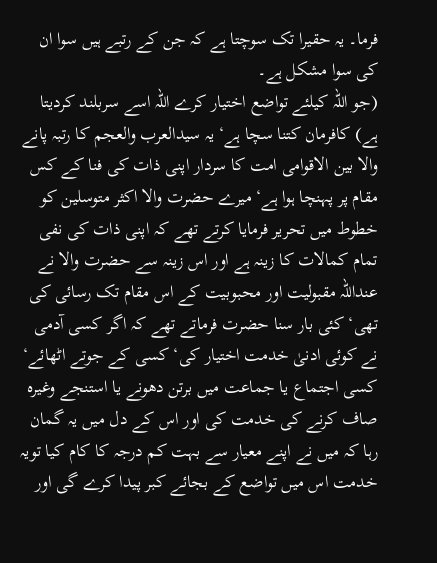فرما۔ یہ حقیرا تک سوچتا ہے کہ جن کے رتبے ہیں سوا ان کی سوا مشکل ہے۔
(جو اللہ کیلئے تواضع اختیار کرے اللہ اسے سربلند کردیتا ہے) کافرمان کتنا سچا ہے‘ یہ سیدالعرب والعجم کا رتبہ پانے والا بین الاقوامی امت کا سردار اپنی ذات کی فنا کے کس مقام پر پہنچا ہوا ہے‘ میرے حضرت والا اکثر متوسلین کو خطوط میں تحریر فرمایا کرتے تھے کہ اپنی ذات کی نفی تمام کمالات کا زینہ ہے اور اس زینہ سے حضرت والا نے عنداللہ مقبولیت اور محبوبیت کے اس مقام تک رسائی کی تھی‘ کئی بار سنا حضرت فرماتے تھے کہ اگر کسی آدمی نے کوئی ادنیٰ خدمت اختیار کی‘ کسی کے جوتے اٹھائے‘ کسی اجتماع یا جماعت میں برتن دھونے یا استنجے وغیرہ صاف کرنے کی خدمت کی اور اس کے دل میں یہ گمان رہا کہ میں نے اپنے معیار سے بہت کم درجہ کا کام کیا تویہ خدمت اس میں تواضع کے بجائے کبر پیدا کرے گی اور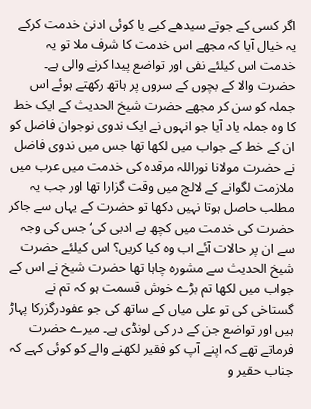اگر کسی کے جوتے سیدھے کیے یا کوئی ادنیٰ خدمت کرکے یہ خیال آیا کہ مجھے اس خدمت کا شرف ملا تو یہ خدمت اس کیلئے نفی اور تواضع پیدا کرنے والی ہے۔ حضرت والا کے بچوں کے سروں پر ہاتھ رکھتے ہوئے اس جملہ کو سن کر مجھے حضرت شیخ الحدیث کے ایک خط کا وہ جملہ یاد آیا جو انہوں نے ایک ندوی نوجوان فاضل کو ان کے خط کے جواب میں لکھا تھا جس میں ندوی فاضل نے حضرت مولانا نوراللہ مرقدہ کی خدمت میں عرب میں ملازمت لگوانے کے لالچ میں وقت گزارا تھا اور جب یہ مطلب حاصل ہوتا نہیں دکھا تو حضرت کے یہاں سے جاکر حضرت کی خدمت میں کچھ بے ادبی کی‘ جس کی وجہ سے ان پر حالات آئے اب وہ کیا کریں؟ اس کیلئے حضرت شیخ الحدیث سے مشورہ چاہا تھا حضرت شیخ نے اس کے جواب میں لکھا تم بڑے خوش قسمت ہو کہ تم نے گستاخی کی تو علی میاں کے ساتھ کی جو عفودرگزرکا پہاڑ ہیں اور تواضع جن کے در کی لونڈی ہے۔ میرے حضرت فرماتے تھے کہ اپنے آپ کو فقیر لکھنے والے کو کوئی کہے کہ جناب حقیر و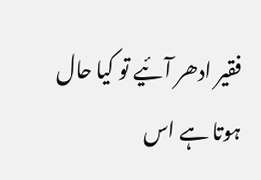فقیر ادھر آئیے تو کیا حال ہوتا ہے اس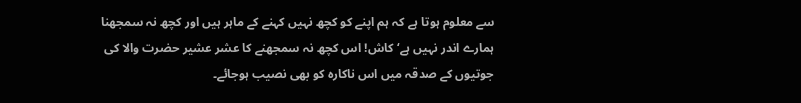سے معلوم ہوتا ہے کہ ہم اپنے کو کچھ نہیں کہنے کے ماہر ہیں اور کچھ نہ سمجھنا ہمارے اندر نہیں ہے‘ کاش! اس کچھ نہ سمجھنے کا عشر عشیر حضرت والا کی جوتیوں کے صدقہ میں اس ناکارہ کو بھی نصیب ہوجائے۔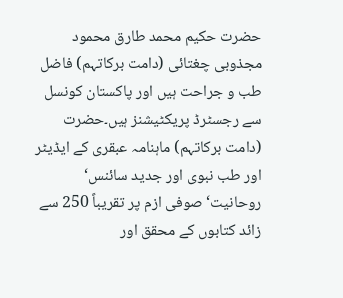حضرت حکیم محمد طارق محمود مجذوبی چغتائی (دامت برکاتہم) فاضل طب و جراحت ہیں اور پاکستان کونسل سے رجسٹرڈ پریکٹیشنز ہیں۔حضرت (دامت برکاتہم) ماہنامہ عبقری کے ایڈیٹر اور طب نبوی اور جدید سائنس‘ روحانیت‘ صوفی ازم پر تقریباً 250 سے زائد کتابوں کے محقق اور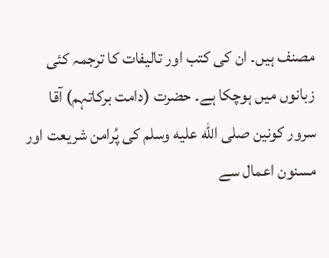مصنف ہیں۔ ان کی کتب اور تالیفات کا ترجمہ کئی زبانوں میں ہوچکا ہے۔ حضرت (دامت برکاتہم) آقا سرور کونین صلى الله عليه وسلم کی پُرامن شریعت اور مسنون اعمال سے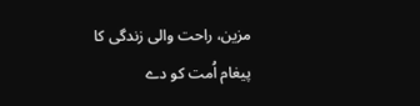مزین، راحت والی زندگی کا پیغام اُمت کو دے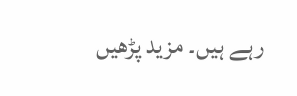رہے ہیں۔ مزید پڑھیں